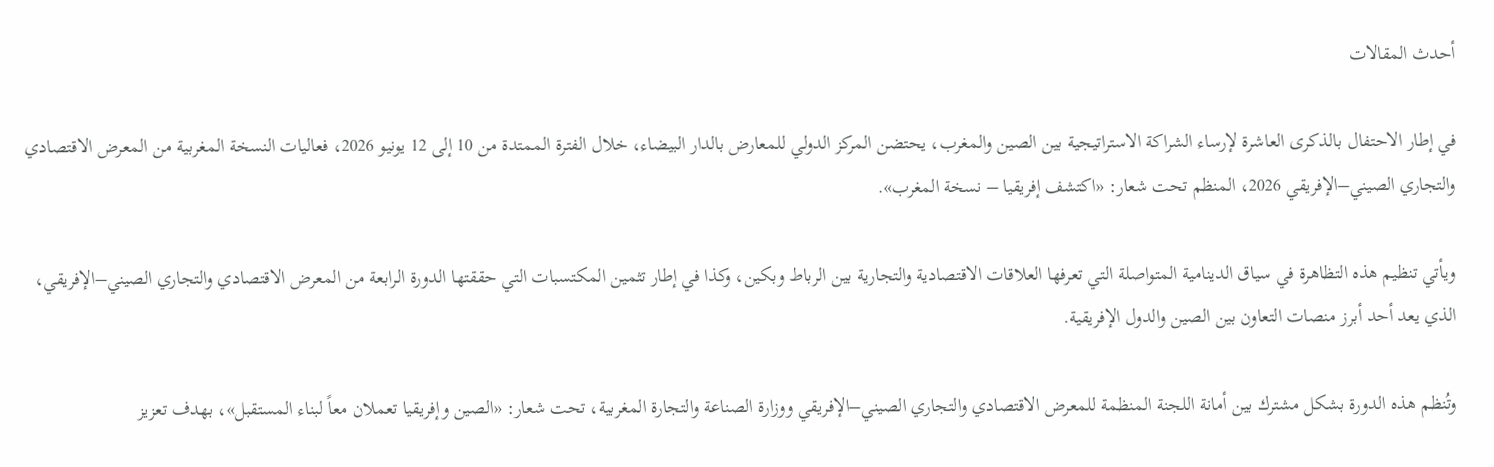أحدث المقالات

في إطار الاحتفال بالذكرى العاشرة لإرساء الشراكة الاستراتيجية بين الصين والمغرب، يحتضن المركز الدولي للمعارض بالدار البيضاء، خلال الفترة الممتدة من 10 إلى 12 يونيو 2026، فعاليات النسخة المغربية من المعرض الاقتصادي والتجاري الصيني–الإفريقي 2026، المنظم تحت شعار: «اكتشف إفريقيا – نسخة المغرب».

ويأتي تنظيم هذه التظاهرة في سياق الدينامية المتواصلة التي تعرفها العلاقات الاقتصادية والتجارية بين الرباط وبكين، وكذا في إطار تثمين المكتسبات التي حققتها الدورة الرابعة من المعرض الاقتصادي والتجاري الصيني–الإفريقي، الذي يعد أحد أبرز منصات التعاون بين الصين والدول الإفريقية.

وتُنظم هذه الدورة بشكل مشترك بين أمانة اللجنة المنظمة للمعرض الاقتصادي والتجاري الصيني–الإفريقي ووزارة الصناعة والتجارة المغربية، تحت شعار: «الصين وإفريقيا تعملان معاً لبناء المستقبل»، بهدف تعزيز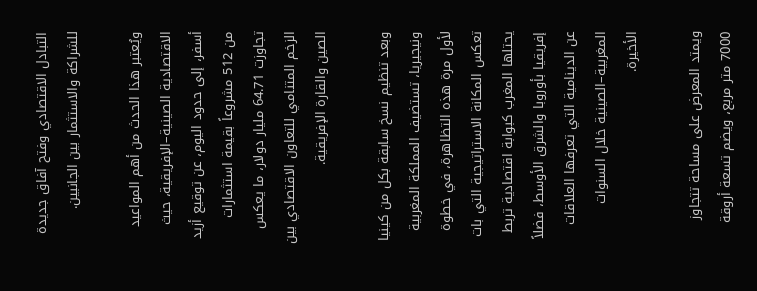التبادل الاقتصادي وفتح آفاق جديدة للشراكة والاستثمار بين الجانبين.

ويُعتبر هذا الحدث من أهم المواعيد الاقتصادية الصينية–الإفريقية، حيث أسفر، إلى حدود اليوم، عن توقيع أزيد من 512 مشروعاً بقيمة استثمارات تجاوزت 64.71 مليار دولار، ما يعكس الزخم المتنامي للتعاون الاقتصادي بين الصين والقارة الإفريقية.

وبعد تنظيم نسخ سابقة بكل من كينيا ونيجيريا، تستضيف المملكة المغربية لأول مرة هذه التظاهرة، في خطوة تعكس المكانة الاستراتيجية التي بات يحتلها المغرب كبوابة اقتصادية تربط إفريقيا بأوروبا والشرق الأوسط، فضلاً عن الدينامية التي تعرفها العلاقات المغربية–الصينية خلال السنوات الأخيرة.

ويمتد المعرض على مساحة تتجاوز 7000 متر مربع، ويضم تسعة أروقة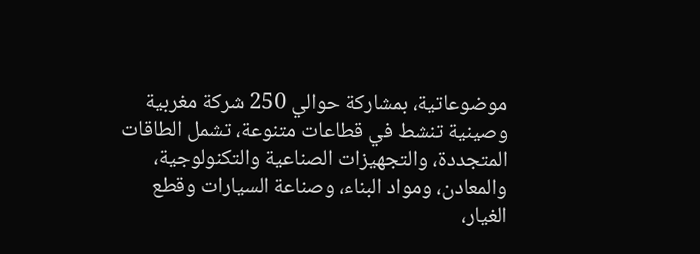موضوعاتية، بمشاركة حوالي 250 شركة مغربية وصينية تنشط في قطاعات متنوعة، تشمل الطاقات المتجددة، والتجهيزات الصناعية والتكنولوجية، والمعادن، ومواد البناء، وصناعة السيارات وقطع الغيار،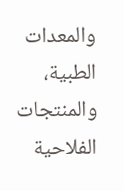والمعدات الطبية، والمنتجات الفلاحية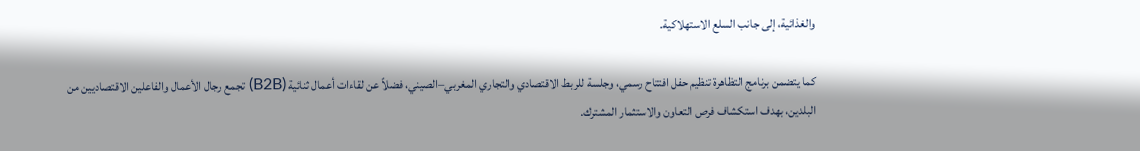والغذائية، إلى جانب السلع الاستهلاكية.

كما يتضمن برنامج التظاهرة تنظيم حفل افتتاح رسمي، وجلسة للربط الاقتصادي والتجاري المغربي–الصيني، فضلاً عن لقاءات أعمال ثنائية (B2B) تجمع رجال الأعمال والفاعلين الاقتصاديين من البلدين، بهدف استكشاف فرص التعاون والاستثمار المشترك.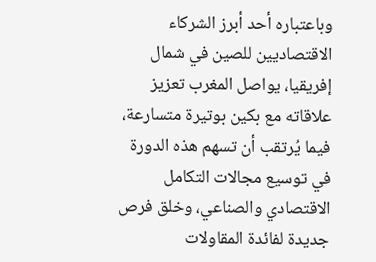وباعتباره أحد أبرز الشركاء الاقتصاديين للصين في شمال إفريقيا، يواصل المغرب تعزيز علاقاته مع بكين بوتيرة متسارعة، فيما يُرتقب أن تسهم هذه الدورة في توسيع مجالات التكامل الاقتصادي والصناعي، وخلق فرص جديدة لفائدة المقاولات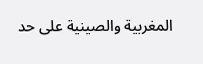المغربية والصينية على حد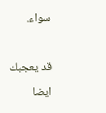سواء.

قد يعجبك ايضا